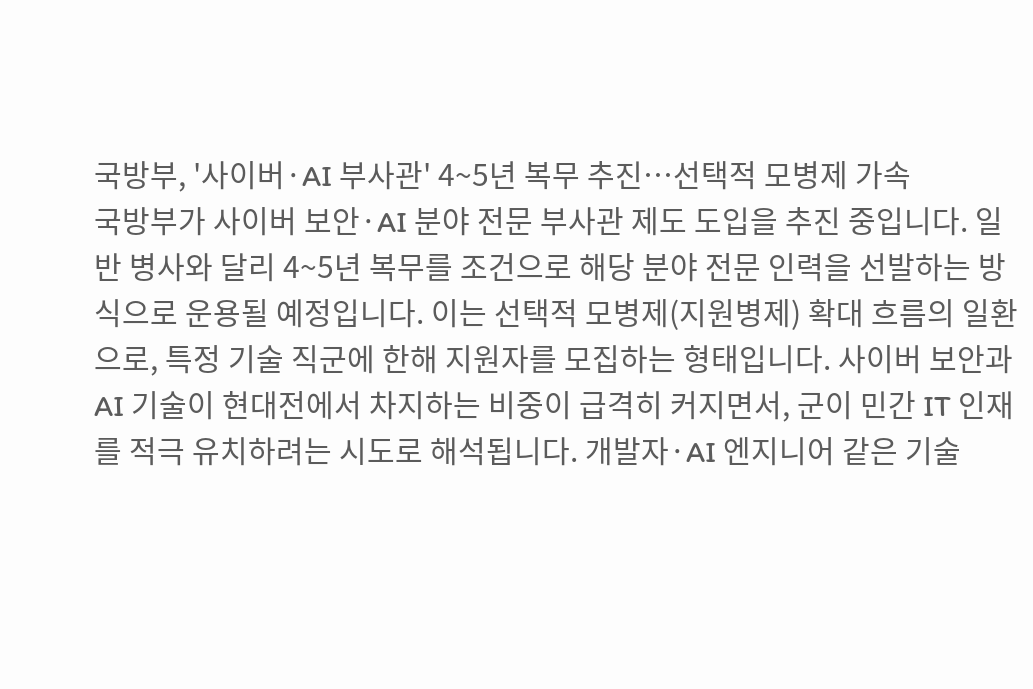국방부, '사이버·AI 부사관' 4~5년 복무 추진…선택적 모병제 가속
국방부가 사이버 보안·AI 분야 전문 부사관 제도 도입을 추진 중입니다. 일반 병사와 달리 4~5년 복무를 조건으로 해당 분야 전문 인력을 선발하는 방식으로 운용될 예정입니다. 이는 선택적 모병제(지원병제) 확대 흐름의 일환으로, 특정 기술 직군에 한해 지원자를 모집하는 형태입니다. 사이버 보안과 AI 기술이 현대전에서 차지하는 비중이 급격히 커지면서, 군이 민간 IT 인재를 적극 유치하려는 시도로 해석됩니다. 개발자·AI 엔지니어 같은 기술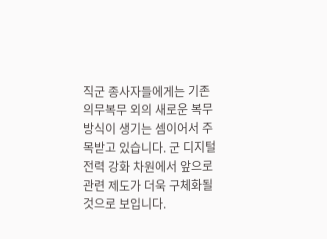직군 종사자들에게는 기존 의무복무 외의 새로운 복무 방식이 생기는 셈이어서 주목받고 있습니다. 군 디지털 전력 강화 차원에서 앞으로 관련 제도가 더욱 구체화될 것으로 보입니다.